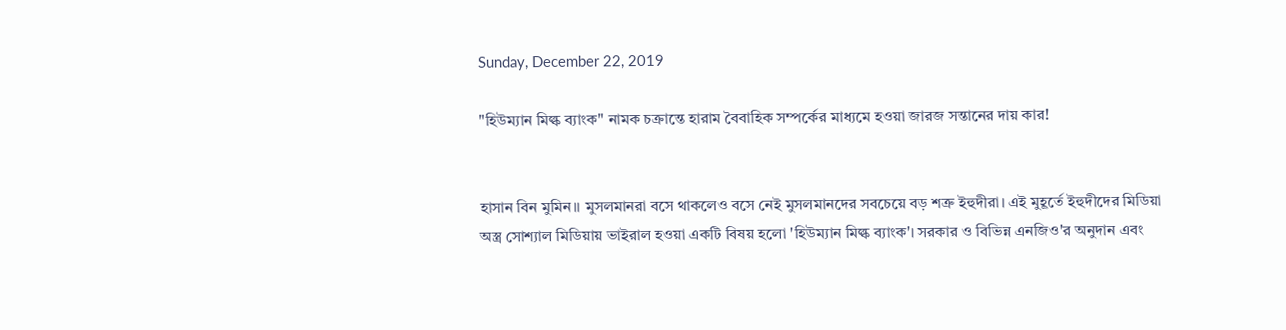Sunday, December 22, 2019

"হিউম্যান মিল্ক ব্যাংক" নামক চক্রান্তে হারাম বৈবাহিক সম্পর্কের মাধ্যমে হওয়া জারজ সন্তানের দায় কার!


হাসান বিন মুমিন।। মুসলমানরা বসে থাকলেও বসে নেই মুসলমানদের সবচেয়ে বড় শত্রু ইহুদীরা। এই মুহূর্তে ইহুদীদের মিডিয়া অস্ত্র সোশ্যাল মিডিয়ায় ভাইরাল হওয়া একটি বিষয় হলো 'হিউম্যান মিল্ক ব্যাংক'। সরকার ও বিভিন্ন এনজিও'র অনুদান এবং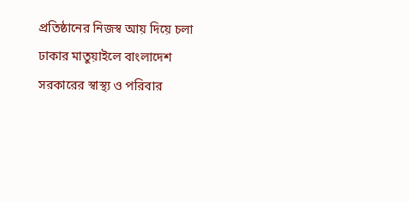প্রতিষ্ঠানের নিজস্ব আয় দিয়ে চলা ঢাকার মাতুয়াইলে বাংলাদেশ সরকারের স্বাস্থ্য ও পরিবার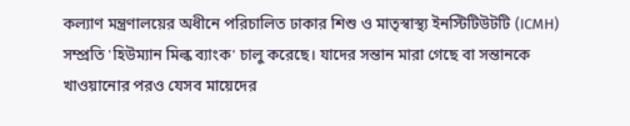কল্যাণ মন্ত্রণালয়ের অধীনে পরিচালিত ঢাকার শিশু ও মাতৃস্বাস্থ্য ইনস্টিটিউটটি (ICMH) সম্প্রতি 'হিউম্যান মিল্ক ব্যাংক' চালু করেছে। যাদের সন্তান মারা গেছে বা সন্তানকে খাওয়ানোর পরও যেসব মায়েদের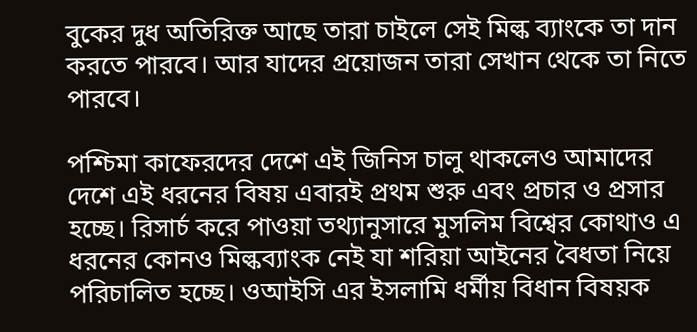বুকের দুধ অতিরিক্ত আছে তারা চাইলে সেই মিল্ক ব্যাংকে তা দান করতে পারবে। আর যাদের প্রয়োজন তারা সেখান থেকে তা নিতে পারবে।

পশ্চিমা কাফেরদের দেশে এই জিনিস চালু থাকলেও আমাদের দেশে এই ধরনের বিষয় এবারই প্রথম শুরু এবং প্রচার ও প্রসার হচ্ছে। রিসার্চ করে পাওয়া তথ্যানুসারে মুসলিম বিশ্বের কোথাও এ ধরনের কোনও মিল্কব্যাংক নেই যা শরিয়া আইনের বৈধতা নিয়ে পরিচালিত হচ্ছে। ওআইসি এর ইসলামি ধর্মীয় বিধান বিষয়ক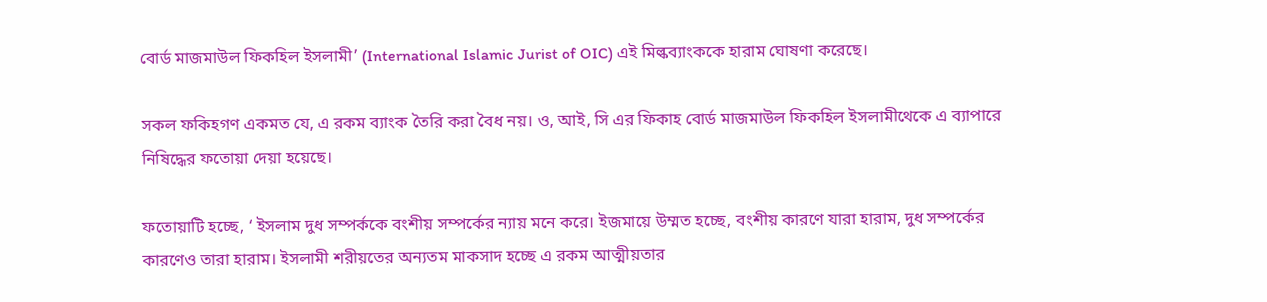বোর্ড মাজমাউল ফিকহিল ইসলামী’ (International Islamic Jurist of OIC) এই মিল্কব্যাংককে হারাম ঘোষণা করেছে।

সকল ফকিহগণ একমত যে, এ রকম ব্যাংক তৈরি করা বৈধ নয়। ও, আই, সি এর ফিকাহ বোর্ড মাজমাউল ফিকহিল ইসলামীথেকে এ ব্যাপারে নিষিদ্ধের ফতোয়া দেয়া হয়েছে।

ফতোয়াটি হচ্ছে, ‘ ইসলাম দুধ সম্পর্ককে বংশীয় সম্পর্কের ন্যায় মনে করে। ইজমায়ে উম্মত হচ্ছে, বংশীয় কারণে যারা হারাম, দুধ সম্পর্কের কারণেও তারা হারাম। ইসলামী শরীয়তের অন্যতম মাকসাদ হচ্ছে এ রকম আত্মীয়তার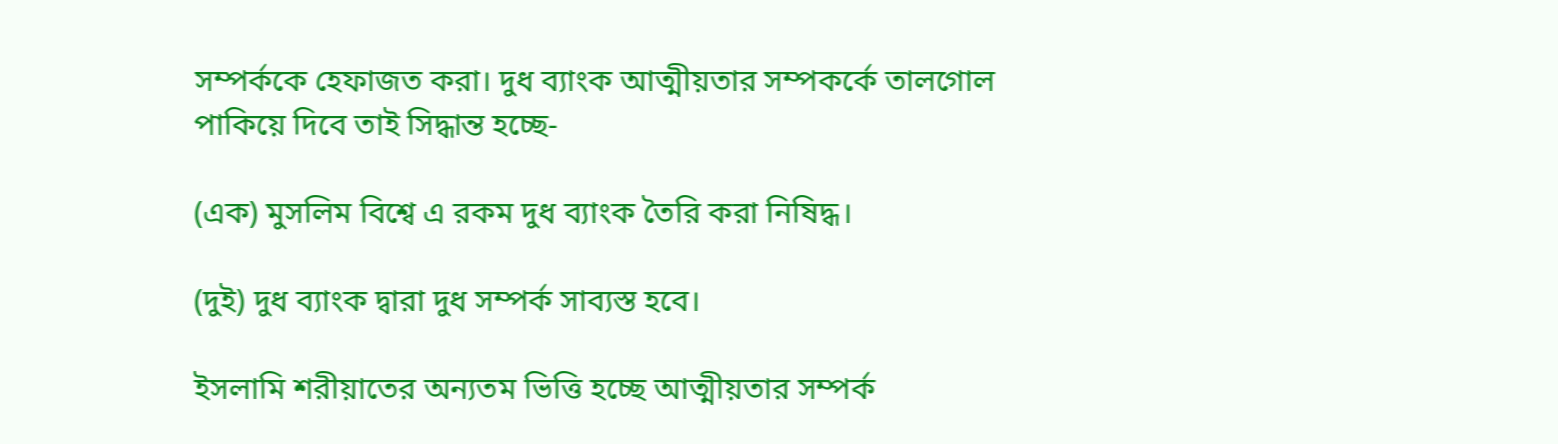সম্পর্ককে হেফাজত করা। দুধ ব্যাংক আত্মীয়তার সম্পকর্কে তালগোল পাকিয়ে দিবে তাই সিদ্ধান্ত হচ্ছে-

(এক) মুসলিম বিশ্বে এ রকম দুধ ব্যাংক তৈরি করা নিষিদ্ধ।

(দুই) দুধ ব্যাংক দ্বারা দুধ সম্পর্ক সাব্যস্ত হবে।

ইসলামি শরীয়াতের অন্যতম ভিত্তি হচ্ছে আত্মীয়তার সম্পর্ক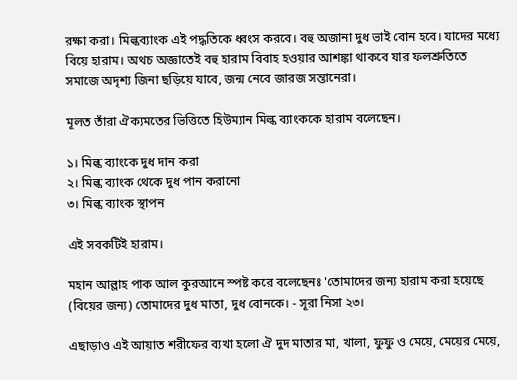রক্ষা করা। মিল্কব্যাংক এই পদ্ধতিকে ধ্বংস করবে। বহু অজানা দুধ ভাই বোন হবে। যাদের মধ্যে বিয়ে হারাম। অথচ অজ্ঞাতেই বহু হারাম বিবাহ হওয়ার আশঙ্কা থাকবে যার ফলশ্রুতিতে সমাজে অদৃশ্য জিনা ছড়িয়ে যাবে, জন্ম নেবে জারজ সন্তানেরা।

মূলত তাঁরা ঐক্যমতের ভিত্তিতে হিউম্যান মিল্ক ব্যাংককে হারাম বলেছেন।

১। মিল্ক ব্যাংকে দুধ দান করা
২। মিল্ক ব্যাংক থেকে দুধ পান করানো
৩। মিল্ক ব্যাংক স্থাপন

এই সবকটিই হারাম।

মহান আল্লাহ পাক আল কুরআনে স্পষ্ট করে বলেছেনঃ 'তোমাদের জন্য হারাম করা হয়েছে (বিয়ের জন্য) তোমাদের দুধ মাতা, দুধ বোনকে। - সূরা নিসা ২৩।

এছাড়াও এই আয়াত শরীফের ব্যখা হলো ঐ দুদ মাতার মা, খালা, ফুফু ও মেয়ে, মেয়ের মেয়ে,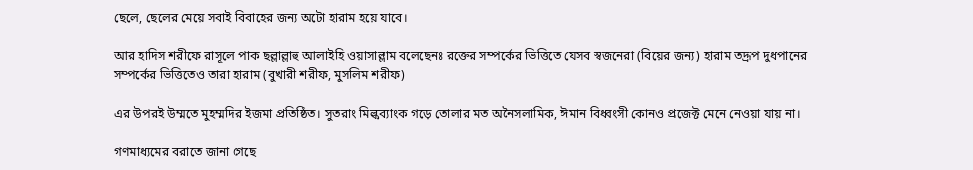ছেলে, ছেলের মেয়ে সবাই বিবাহের জন্য অটো হারাম হয়ে যাবে।

আর হাদিস শরীফে রাসূলে পাক ছল্লাল্লাহু আলাইহি ওয়াসাল্লাম বলেছেনঃ রক্তের সম্পর্কের ভিত্তিতে যেসব স্বজনেরা (বিয়ের জন্য) হারাম তদ্রূপ দুধপানের সম্পর্কের ভিত্তিতেও তারা হারাম (বুখারী শরীফ, মুসলিম শরীফ)

এর উপরই উম্মতে মুহম্মদির ইজমা প্রতিষ্ঠিত। সুতরাং মিল্কব্যাংক গড়ে তোলার মত অনৈসলামিক, ঈমান বিধ্বংসী কোনও প্রজেক্ট মেনে নেওয়া যায় না।

গণমাধ্যমের বরাতে জানা গেছে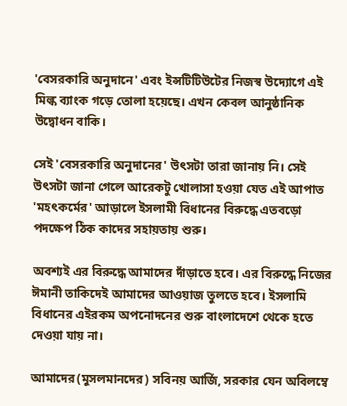'বেসরকারি অনুদানে' এবং ইন্সটিটিউটের নিজস্ব উদ্যোগে এই মিল্ক ব্যাংক গড়ে তোলা হয়েছে। এখন কেবল আনুষ্ঠানিক উদ্বোধন বাকি।

সেই 'বেসরকারি অনুদানের' উৎসটা তারা জানায় নি। সেই উৎসটা জানা গেলে আরেকটু খোলাসা হওয়া যেত এই আপাত 'মহৎকর্মের' আড়ালে ইসলামী বিধানের বিরুদ্ধে এতবড়ো পদক্ষেপ ঠিক কাদের সহায়তায় শুরু।

অবশ্যই এর বিরুদ্ধে আমাদের দাঁড়াতে হবে। এর বিরুদ্ধে নিজের ঈমানী তাকিদেই আমাদের আওয়াজ তুলতে হবে। ইসলামি বিধানের এইরকম অপনোদনের শুরু বাংলাদেশে থেকে হতে দেওয়া যায় না।

আমাদের(মুসলমানদের) সবিনয় আর্জি, সরকার যেন অবিলম্বে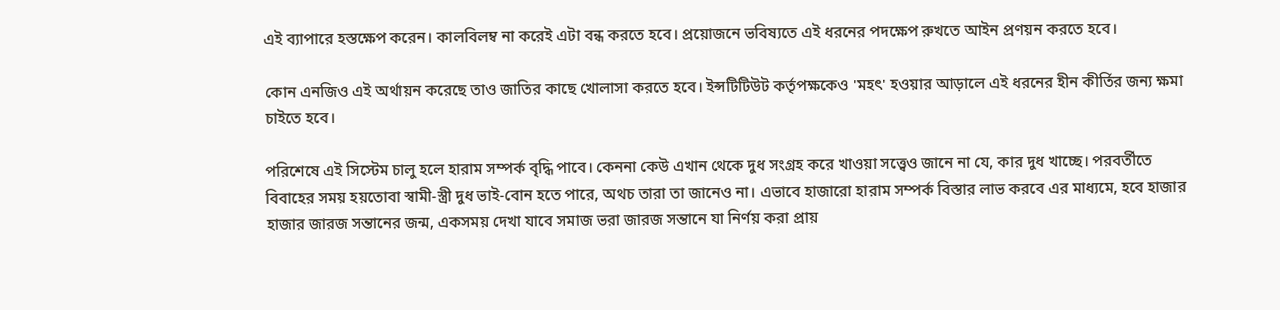এই ব্যাপারে হস্তক্ষেপ করেন। কালবিলম্ব না করেই এটা বন্ধ করতে হবে। প্রয়োজনে ভবিষ্যতে এই ধরনের পদক্ষেপ রুখতে আইন প্রণয়ন করতে হবে।

কোন এনজিও এই অর্থায়ন করেছে তাও জাতির কাছে খোলাসা করতে হবে। ইন্সটিটিউট কর্তৃপক্ষকেও 'মহৎ' হওয়ার আড়ালে এই ধরনের হীন কীর্তির জন্য ক্ষমা চাইতে হবে।

পরিশেষে এই সিস্টেম চালু হলে হারাম সম্পর্ক বৃদ্ধি পাবে। কেননা কেউ এখান থেকে দুধ সংগ্রহ করে খাওয়া সত্ত্বেও জানে না যে, কার দুধ খাচ্ছে। পরবর্তীতে বিবাহের সময় হয়তোবা স্বামী-স্ত্রী দুধ ভাই-বোন হতে পারে, অথচ তারা তা জানেও না। এভাবে হাজারো হারাম সম্পর্ক বিস্তার লাভ করবে এর মাধ্যমে, হবে হাজার হাজার জারজ সন্তানের জন্ম, একসময় দেখা যাবে সমাজ ভরা জারজ সন্তানে যা নির্ণয় করা প্রায়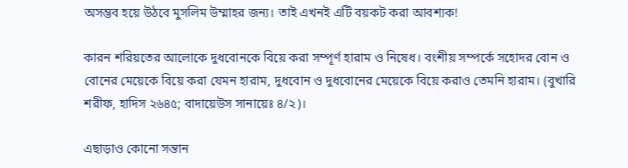অসম্ভব হয়ে উঠবে মুসলিম উম্মাহর জন্য। তাই এখনই এটি বয়কট করা আবশ্যক!

কারন শরিয়তের আলোকে দুধবোনকে বিয়ে করা সম্পূর্ণ হারাম ও নিষেধ। বংশীয় সম্পর্কে সহোদর বোন ও বোনের মেয়েকে বিয়ে করা যেমন হারাম, দুধবোন ও দুধবোনের মেয়েকে বিয়ে করাও তেমনি হারাম। (বুখারি শরীফ, হাদিস ২৬৪৫; বাদায়েউস সানায়েঃ ৪/২)।

এছাড়াও কোনো সন্তান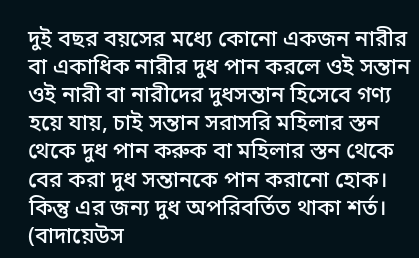দুই বছর বয়সের মধ্যে কোনো একজন নারীর বা একাধিক নারীর দুধ পান করলে ওই সন্তান ওই নারী বা নারীদের দুধসন্তান হিসেবে গণ্য হয়ে যায়, চাই সন্তান সরাসরি মহিলার স্তন থেকে দুধ পান করুক বা মহিলার স্তন থেকে বের করা দুধ সন্তানকে পান করানো হোক। কিন্তু এর জন্য দুধ অপরিবর্তিত থাকা শর্ত। (বাদায়েউস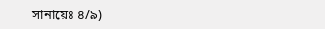সানায়েঃ ৪/৯)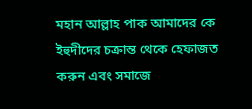মহান আল্লাহ পাক আমাদের কে ইহুদীদের চক্রান্ত থেকে হেফাজত করুন এবং সমাজে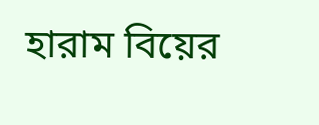হারাম বিয়ের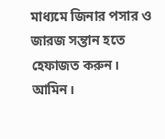মাধ্যমে জিনার পসার ও জারজ সন্তান হতে হেফাজত করুন। আমিন।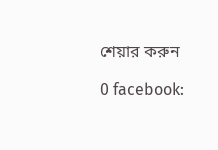শেয়ার করুন

0 facebook: